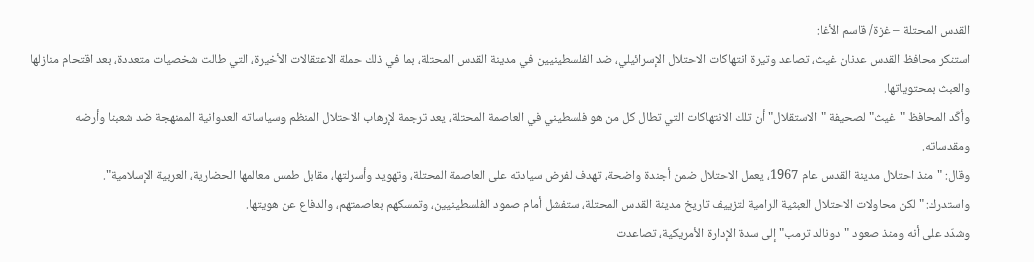القدس المحتلة – غزة/ قاسم الأغا:
استنكر محافظ القدس عدنان غيث، تصاعد وتيرة انتهاكات الاحتلال الإسرائيلي، ضد الفلسطينيين في مدينة القدس المحتلة، بما في ذلك حملة الاعتقالات الأخيرة، التي طالت شخصيات متعددة، بعد اقتحام منازلها والعبث بمحتوياتها.
وأكّد المحافظ "غيث" لصحيفة "الاستقلال" أن تلك الانتهاكات التي تطال كل من هو فلسطيني في العاصمة المحتلة، يعد ترجمة لإرهاب الاحتلال المنظم وسياساته العدوانية الممنهجة ضد شعبنا وأرضه ومقدساته.
وقال: "منذ احتلال مدينة القدس عام 1967، يعمل الاحتلال ضمن أجندة واضحة، تهدف لفرض سيادته على العاصمة المحتلة، وتهويد وأسرلتها، مقابل طمس معالمها الحضارية، العربية الإسلامية".
واستدرك: "لكن محاولات الاحتلال العبثية الرامية لتزييف تاريخ مدينة القدس المحتلة، ستفشل أمام صمود الفلسطينيين، وتمسكهم بعاصمتهم، والدفاع عن هويتها.
وشدّد على أنه ومنذ صعود "دونالد ترمب" إلى سدة الإدارة الأمريكية، تصاعدت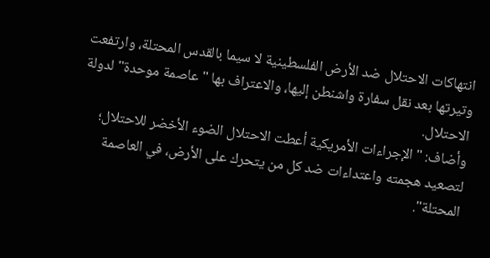انتهاكات الاحتلال ضد الأرض الفلسطينية لا سيما بالقدس المحتلة، وارتفعت وتيرتها بعد نقل سفارة واشنطن إليها، والاعتراف بها "عاصمة موحدة" لدولة الاحتلال.
وأضاف: "الإجراءات الأمريكية أعطت الاحتلال الضوء الأخضر للاحتلال؛ لتصعيد هجمته واعتداءات ضد كل من يتحرك على الأرض، في العاصمة المحتلة".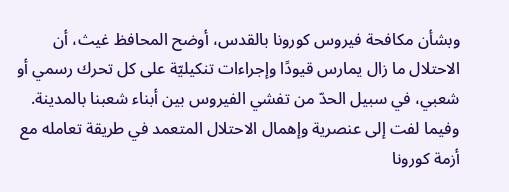وبشأن مكافحة فيروس كورونا بالقدس، أوضح المحافظ غيث، أن الاحتلال ما زال يمارس قيودًا وإجراءات تنكيليّة على كل تحرك رسمي أو شعبي، في سبيل الحدّ من تفشي الفيروس بين أبناء شعبنا بالمدينة.
وفيما لفت إلى عنصرية وإهمال الاحتلال المتعمد في طريقة تعامله مع أزمة كورونا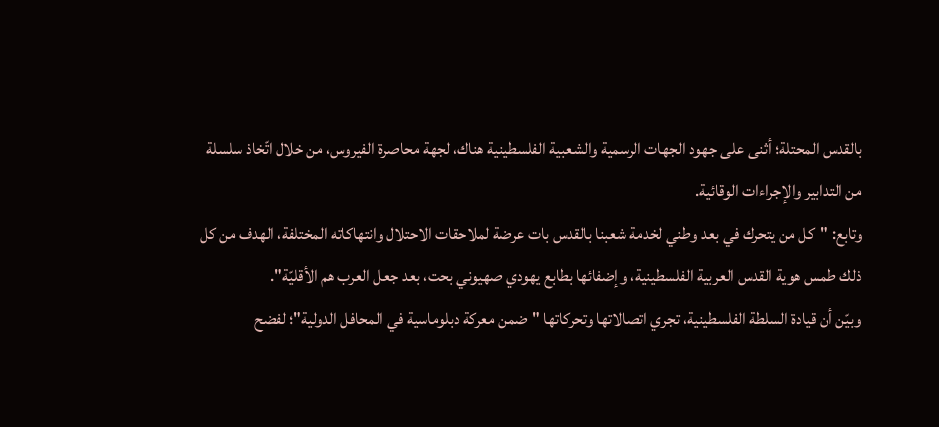بالقدس المحتلة؛ أثنى على جهود الجهات الرسمية والشعبية الفلسطينية هناك، لجهة محاصرة الفيروس، من خلال اتّخاذ سلسلة من التدابير والإجراءات الوقائية.
وتابع: "كل من يتحرك في بعد وطني لخدمة شعبنا بالقدس بات عرضة لملاحقات الاحتلال وانتهاكاته المختلفة، الهدف من كل ذلك طمس هوية القدس العربية الفلسطينية، وإضفائها بطابع يهودي صهيوني بحت، بعد جعل العرب هم الأقليّة".
وبيّن أن قيادة السلطة الفلسطينية، تجري اتصالاتها وتحركاتها "ضمن معركة دبلوماسية في المحافل الدولية"؛ لفضح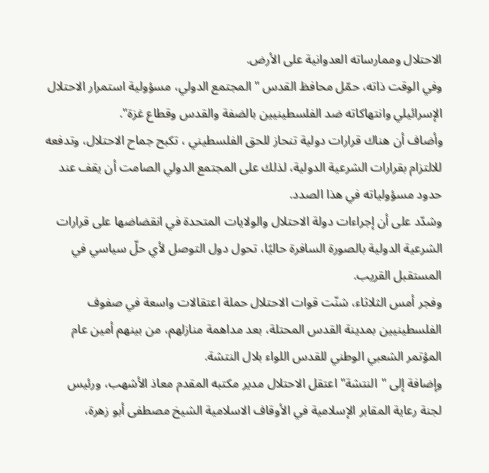الاحتلال وممارساته العدوانية على الأرض.
وفي الوقت ذاته، حمّل محافظ القدس "المجتمع الدولي، مسؤولية استمرار الاحتلال الإسرائيلي وانتهاكاته ضد الفلسطينيين بالضفة والقدس وقطاع غزة".
وأضاف أن هناك قرارات دولية تنحاز للحق الفلسطيني ، تكبح جماح الاحتلال، وتدفعه للالتزام بقرارات الشرعية الدولية، لذلك على المجتمع الدولي الصامت أن يقف عند حدود مسؤولياته في هذا الصدد.
وشدّد على أن إجراءات دولة الاحتلال والولايات المتحدة في انقضاضها على قرارات الشرعية الدولية بالصورة السافرة حاليًا، تحول دول التوصل لأي حلّ سياسي في المستقبل القريب.
وفجر أمس الثلاثاء، شنّت قوات الاحتلال حملة اعتقالات واسعة في صفوف الفلسطينيين بمدينة القدس المحتلة، بعد مداهمة منازلهم، من بينهم أمين عام المؤتمر الشعبي الوطني للقدس اللواء بلال النتشة.
وإضافة إلى "النتشة" اعتقل الاحتلال مدير مكتبه المقدم معاذ الأشهب، ورئيس لجنة رعاية المقابر الإسلامية في الأوقاف الاسلامية الشيخ مصطفى أبو زهرة،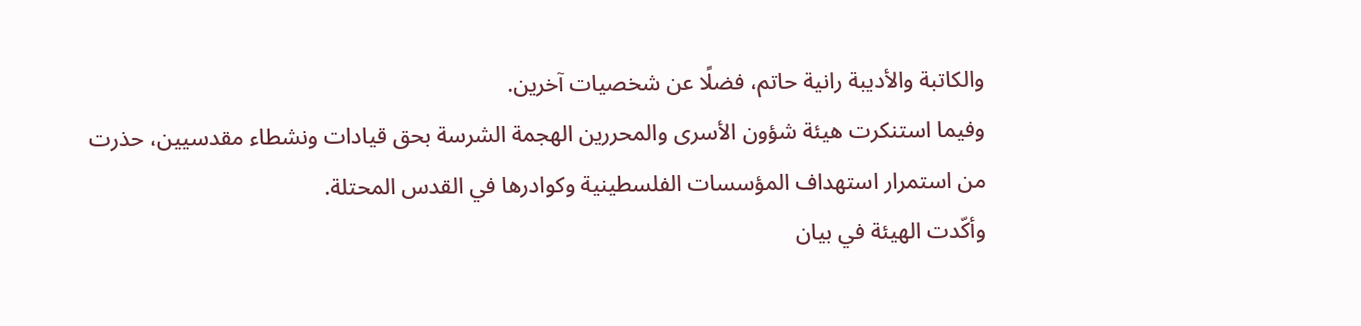والكاتبة والأديبة رانية حاتم، فضلًا عن شخصيات آخرين.
وفيما استنكرت هيئة شؤون الأسرى والمحررين الهجمة الشرسة بحق قيادات ونشطاء مقدسيين، حذرت من استمرار استهداف المؤسسات الفلسطينية وكوادرها في القدس المحتلة.
وأكّدت الهيئة في بيان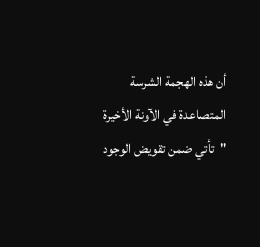أن هذه الهجمة الشرسة المتصاعدة في الآونة الأخيرة "تأتي ضمن تقويض الوجود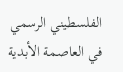الفلسطيني الرسمي في العاصمة الأبدية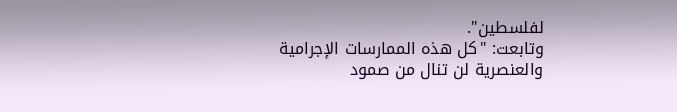لفلسطين".
وتابعت: "كل هذه الممارسات الإجرامية والعنصرية لن تنال من صمود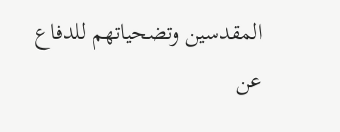المقدسين وتضحياتهم للدفاع عن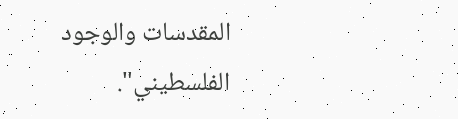المقدسات والوجود الفلسطيني".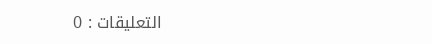التعليقات : 0